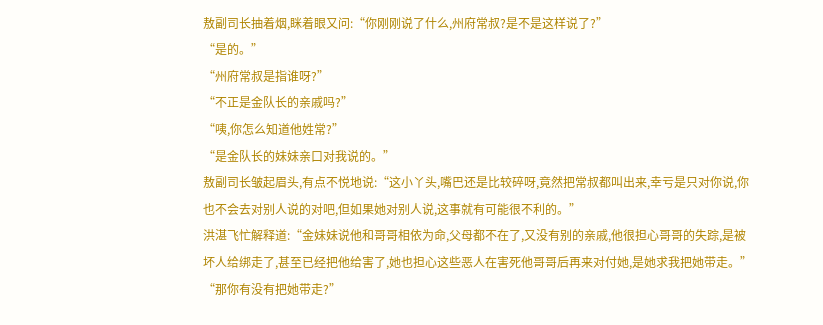敖副司长抽着烟,眯着眼又问:“你刚刚说了什么,州府常叔?是不是这样说了?”
“是的。”
“州府常叔是指谁呀?”
“不正是金队长的亲戚吗?”
“咦,你怎么知道他姓常?”
“是金队长的妹妹亲口对我说的。”
敖副司长皱起眉头,有点不悦地说:“这小丫头,嘴巴还是比较碎呀,竟然把常叔都叫出来,幸亏是只对你说,你也不会去对别人说的对吧,但如果她对别人说,这事就有可能很不利的。”
洪湛飞忙解释道:“金妹妹说他和哥哥相依为命,父母都不在了,又没有别的亲戚,他很担心哥哥的失踪,是被坏人给绑走了,甚至已经把他给害了,她也担心这些恶人在害死他哥哥后再来对付她,是她求我把她带走。”
“那你有没有把她带走?”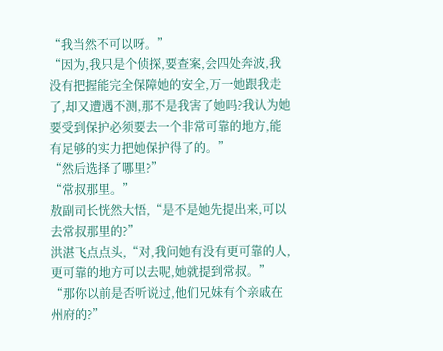“我当然不可以呀。”
“因为,我只是个侦探,要查案,会四处奔波,我没有把握能完全保障她的安全,万一她跟我走了,却又遭遇不测,那不是我害了她吗?我认为她要受到保护必须要去一个非常可靠的地方,能有足够的实力把她保护得了的。”
“然后选择了哪里?”
“常叔那里。”
敖副司长恍然大悟,“是不是她先提出来,可以去常叔那里的?”
洪湛飞点点头,“对,我问她有没有更可靠的人,更可靠的地方可以去呢,她就提到常叔。”
“那你以前是否听说过,他们兄妹有个亲戚在州府的?”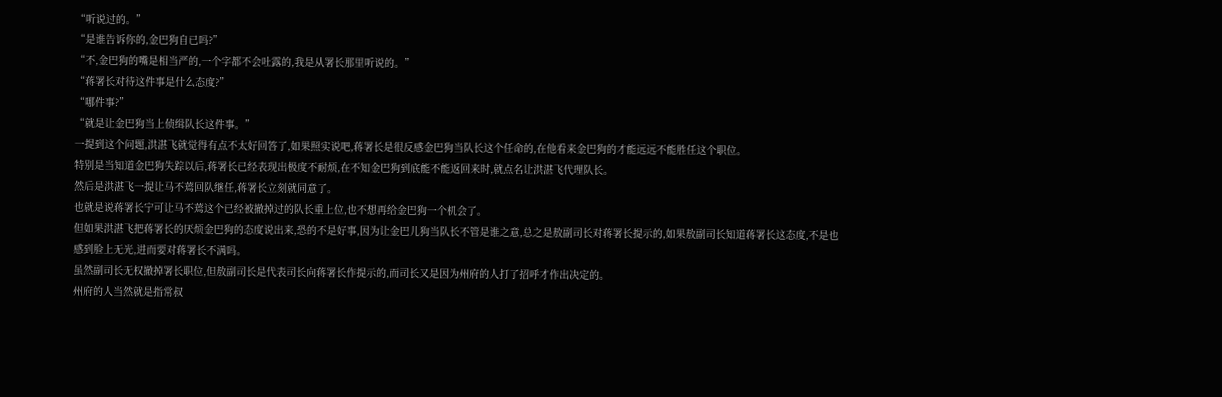“听说过的。”
“是谁告诉你的,金巴狗自已吗?”
“不,金巴狗的嘴是相当严的,一个字都不会吐露的,我是从署长那里听说的。”
“蒋署长对待这件事是什么态度?”
“哪件事?”
“就是让金巴狗当上侦缉队长这件事。”
一提到这个问题,洪湛飞就觉得有点不太好回答了,如果照实说吧,蒋署长是很反感金巴狗当队长这个任命的,在他看来金巴狗的才能远远不能胜任这个职位。
特别是当知道金巴狗失踪以后,蒋署长已经表现出极度不耐烦,在不知金巴狗到底能不能返回来时,就点名让洪湛飞代理队长。
然后是洪湛飞一提让马不蔫回队继任,蒋署长立刻就同意了。
也就是说蒋署长宁可让马不蔫这个已经被撤掉过的队长重上位,也不想再给金巴狗一个机会了。
但如果洪湛飞把蒋署长的厌烦金巴狗的态度说出来,恐的不是好事,因为让金巴儿狗当队长不管是谁之意,总之是敖副司长对蒋署长提示的,如果敖副司长知道蒋署长这态度,不是也感到脸上无光,进而要对蒋署长不满吗。
虽然副司长无权撤掉署长职位,但敖副司长是代表司长向蒋署长作提示的,而司长又是因为州府的人打了招呼才作出决定的。
州府的人当然就是指常叔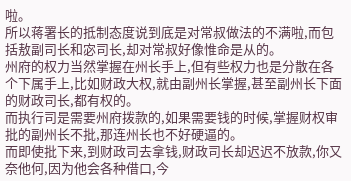啦。
所以蒋署长的抵制态度说到底是对常叔做法的不满啦,而包括敖副司长和宓司长,却对常叔好像惟命是从的。
州府的权力当然掌握在州长手上,但有些权力也是分散在各个下属手上,比如财政大权,就由副州长掌握,甚至副州长下面的财政司长,都有权的。
而执行司是需要州府拨款的,如果需要钱的时候,掌握财权审批的副州长不批,那连州长也不好硬逼的。
而即使批下来,到财政司去拿钱,财政司长却迟迟不放款,你又奈他何,因为他会各种借口,今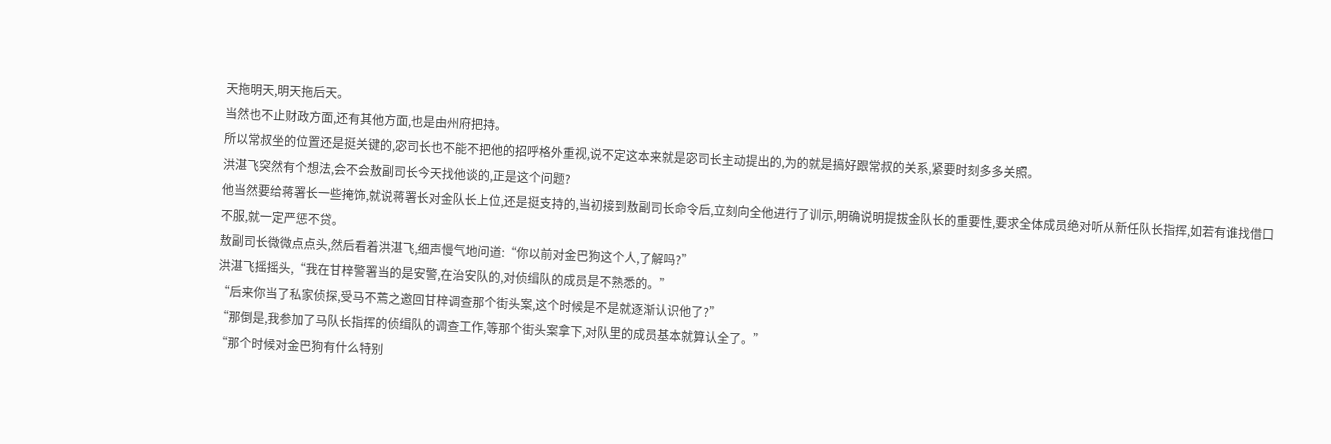天拖明天,明天拖后天。
当然也不止财政方面,还有其他方面,也是由州府把持。
所以常叔坐的位置还是挺关键的,宓司长也不能不把他的招呼格外重视,说不定这本来就是宓司长主动提出的,为的就是搞好跟常叔的关系,紧要时刻多多关照。
洪湛飞突然有个想法,会不会敖副司长今天找他谈的,正是这个问题?
他当然要给蒋署长一些掩饰,就说蒋署长对金队长上位,还是挺支持的,当初接到敖副司长命令后,立刻向全他进行了训示,明确说明提拔金队长的重要性,要求全体成员绝对听从新任队长指挥,如若有谁找借口不服,就一定严惩不贷。
敖副司长微微点点头,然后看着洪湛飞,细声慢气地问道:“你以前对金巴狗这个人,了解吗?”
洪湛飞摇摇头,“我在甘梓警署当的是安警,在治安队的,对侦缉队的成员是不熟悉的。”
“后来你当了私家侦探,受马不蔫之邀回甘梓调查那个街头案,这个时候是不是就逐渐认识他了?”
“那倒是,我参加了马队长指挥的侦缉队的调查工作,等那个街头案拿下,对队里的成员基本就算认全了。”
“那个时候对金巴狗有什么特别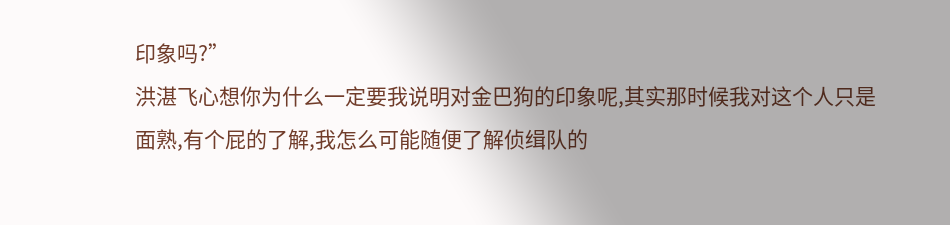印象吗?”
洪湛飞心想你为什么一定要我说明对金巴狗的印象呢,其实那时候我对这个人只是面熟,有个屁的了解,我怎么可能随便了解侦缉队的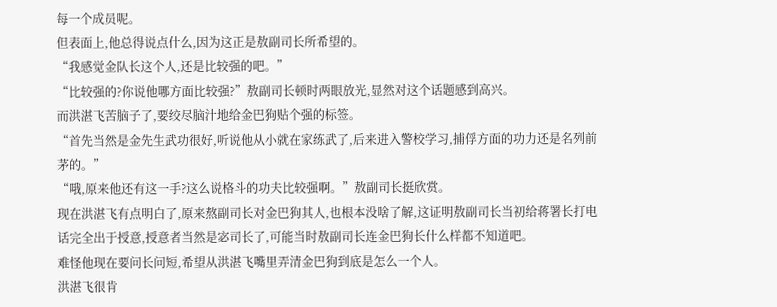每一个成员呢。
但表面上,他总得说点什么,因为这正是敖副司长所希望的。
“我感觉金队长这个人,还是比较强的吧。”
“比较强的?你说他哪方面比较强?”敖副司长顿时两眼放光,显然对这个话题感到高兴。
而洪湛飞苦脑子了,要绞尽脑汁地给金巴狗贴个强的标签。
“首先当然是金先生武功很好,听说他从小就在家练武了,后来进入警校学习,捕俘方面的功力还是名列前茅的。”
“哦,原来他还有这一手?这么说格斗的功夫比较强啊。”敖副司长挺欣赏。
现在洪湛飞有点明白了,原来熬副司长对金巴狗其人,也根本没啥了解,这证明敖副司长当初给蒋署长打电话完全出于授意,授意者当然是宓司长了,可能当时敖副司长连金巴狗长什么样都不知道吧。
难怪他现在要问长问短,希望从洪湛飞嘴里弄清金巴狗到底是怎么一个人。
洪湛飞很肯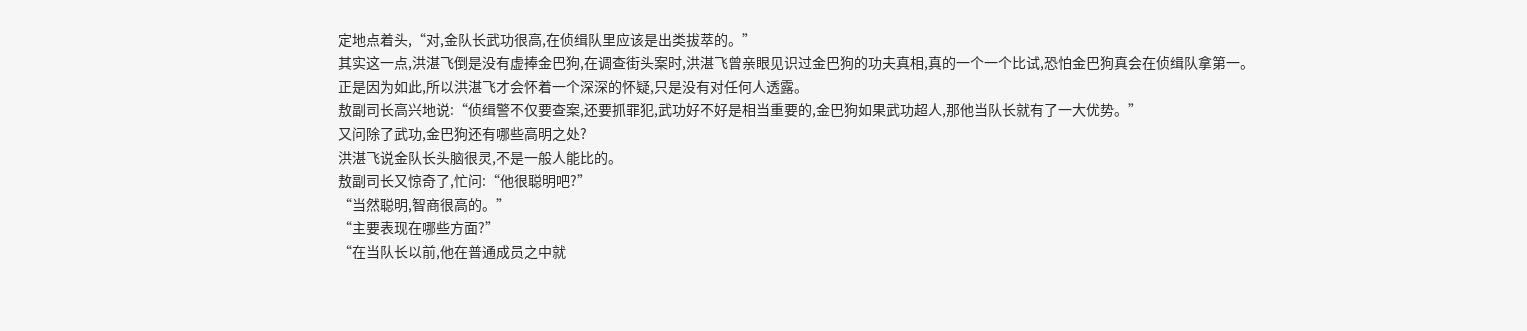定地点着头,“对,金队长武功很高,在侦缉队里应该是出类拔萃的。”
其实这一点,洪湛飞倒是没有虚捧金巴狗,在调查街头案时,洪湛飞曾亲眼见识过金巴狗的功夫真相,真的一个一个比试,恐怕金巴狗真会在侦缉队拿第一。
正是因为如此,所以洪湛飞才会怀着一个深深的怀疑,只是没有对任何人透露。
敖副司长高兴地说:“侦缉警不仅要查案,还要抓罪犯,武功好不好是相当重要的,金巴狗如果武功超人,那他当队长就有了一大优势。”
又问除了武功,金巴狗还有哪些高明之处?
洪湛飞说金队长头脑很灵,不是一般人能比的。
敖副司长又惊奇了,忙问:“他很聪明吧?”
“当然聪明,智商很高的。”
“主要表现在哪些方面?”
“在当队长以前,他在普通成员之中就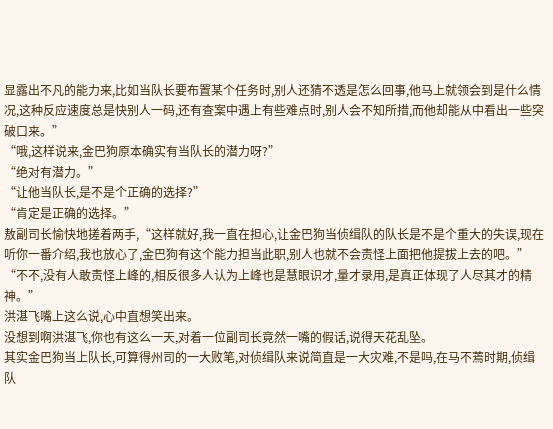显露出不凡的能力来,比如当队长要布置某个任务时,别人还猜不透是怎么回事,他马上就领会到是什么情况,这种反应速度总是快别人一码,还有查案中遇上有些难点时,别人会不知所措,而他却能从中看出一些突破口来。”
“哦,这样说来,金巴狗原本确实有当队长的潜力呀?”
“绝对有潜力。”
“让他当队长,是不是个正确的选择?”
“肯定是正确的选择。”
敖副司长愉快地搓着两手,“这样就好,我一直在担心,让金巴狗当侦缉队的队长是不是个重大的失误,现在听你一番介绍,我也放心了,金巴狗有这个能力担当此职,别人也就不会责怪上面把他提拔上去的吧。”
“不不,没有人敢责怪上峰的,相反很多人认为上峰也是慧眼识才,量才录用,是真正体现了人尽其才的精神。”
洪湛飞嘴上这么说,心中直想笑出来。
没想到啊洪湛飞,你也有这么一天,对着一位副司长竟然一嘴的假话,说得天花乱坠。
其实金巴狗当上队长,可算得州司的一大败笔,对侦缉队来说简直是一大灾难,不是吗,在马不蔫时期,侦缉队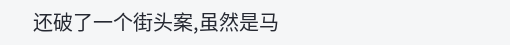还破了一个街头案,虽然是马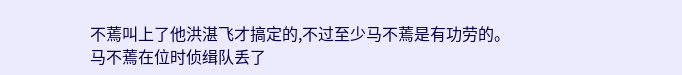不蔫叫上了他洪湛飞才搞定的,不过至少马不蔫是有功劳的。
马不蔫在位时侦缉队丢了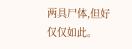两具尸体,但好仅仅如此。